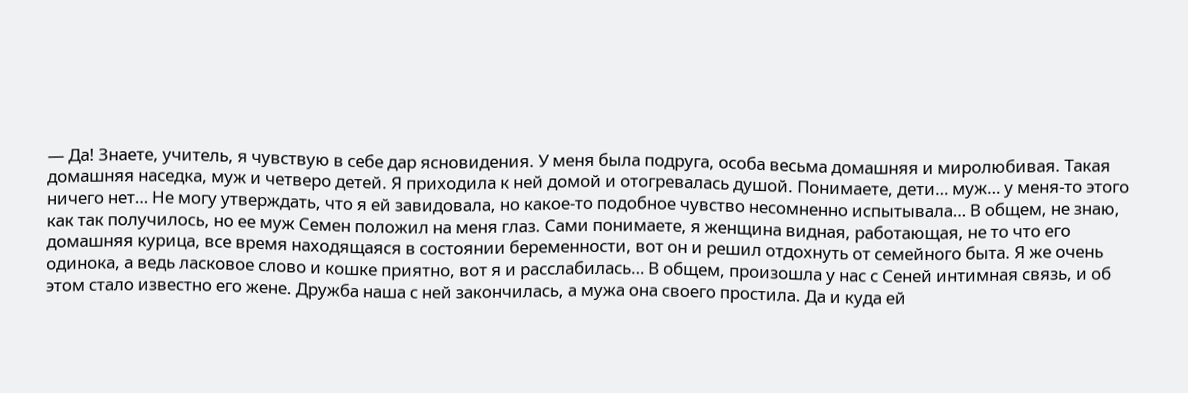— Да! Знаете, учитель, я чувствую в себе дар ясновидения. У меня была подруга, особа весьма домашняя и миролюбивая. Такая домашняя наседка, муж и четверо детей. Я приходила к ней домой и отогревалась душой. Понимаете, дети… муж… у меня-то этого ничего нет… Не могу утверждать, что я ей завидовала, но какое-то подобное чувство несомненно испытывала… В общем, не знаю, как так получилось, но ее муж Семен положил на меня глаз. Сами понимаете, я женщина видная, работающая, не то что его домашняя курица, все время находящаяся в состоянии беременности, вот он и решил отдохнуть от семейного быта. Я же очень одинока, а ведь ласковое слово и кошке приятно, вот я и расслабилась… В общем, произошла у нас с Сеней интимная связь, и об этом стало известно его жене. Дружба наша с ней закончилась, а мужа она своего простила. Да и куда ей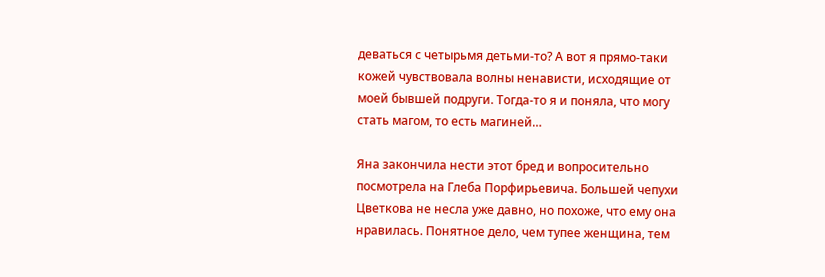деваться с четырьмя детьми-то? А вот я прямо-таки кожей чувствовала волны ненависти, исходящие от моей бывшей подруги. Тогда-то я и поняла, что могу стать магом, то есть магиней…

Яна закончила нести этот бред и вопросительно посмотрела на Глеба Порфирьевича. Большей чепухи Цветкова не несла уже давно, но похоже, что ему она нравилась. Понятное дело, чем тупее женщина, тем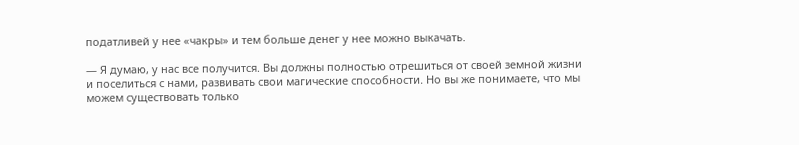податливей у нее «чакры» и тем больше денег у нее можно выкачать.

— Я думаю, у нас все получится. Вы должны полностью отрешиться от своей земной жизни и поселиться с нами, развивать свои магические способности. Но вы же понимаете, что мы можем существовать только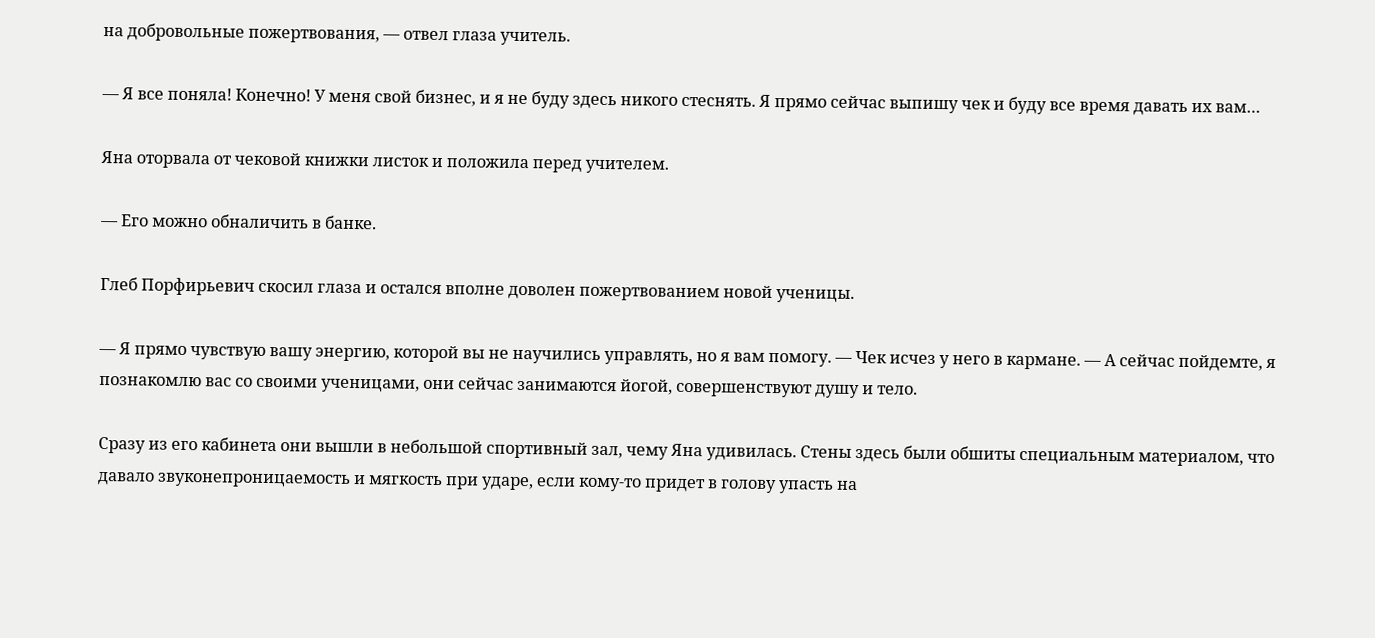на добровольные пожертвования, — отвел глаза учитель.

— Я все поняла! Конечно! У меня свой бизнес, и я не буду здесь никого стеснять. Я прямо сейчас выпишу чек и буду все время давать их вам…

Яна оторвала от чековой книжки листок и положила перед учителем.

— Его можно обналичить в банке.

Глеб Порфирьевич скосил глаза и остался вполне доволен пожертвованием новой ученицы.

— Я прямо чувствую вашу энергию, которой вы не научились управлять, но я вам помогу. — Чек исчез у него в кармане. — А сейчас пойдемте, я познакомлю вас со своими ученицами, они сейчас занимаются йогой, совершенствуют душу и тело.

Сразу из его кабинета они вышли в небольшой спортивный зал, чему Яна удивилась. Стены здесь были обшиты специальным материалом, что давало звуконепроницаемость и мягкость при ударе, если кому-то придет в голову упасть на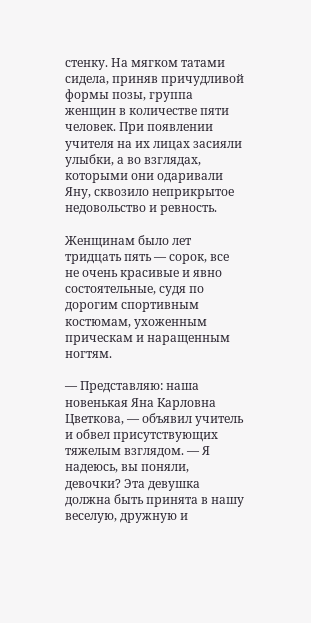стенку. На мягком татами сидела, приняв причудливой формы позы, группа женщин в количестве пяти человек. При появлении учителя на их лицах засияли улыбки, а во взглядах, которыми они одаривали Яну, сквозило неприкрытое недовольство и ревность.

Женщинам было лет тридцать пять — сорок, все не очень красивые и явно состоятельные, судя по дорогим спортивным костюмам, ухоженным прическам и наращенным ногтям.

— Представляю: наша новенькая Яна Карловна Цветкова, — объявил учитель и обвел присутствующих тяжелым взглядом. — Я надеюсь, вы поняли, девочки? Эта девушка должна быть принята в нашу веселую, дружную и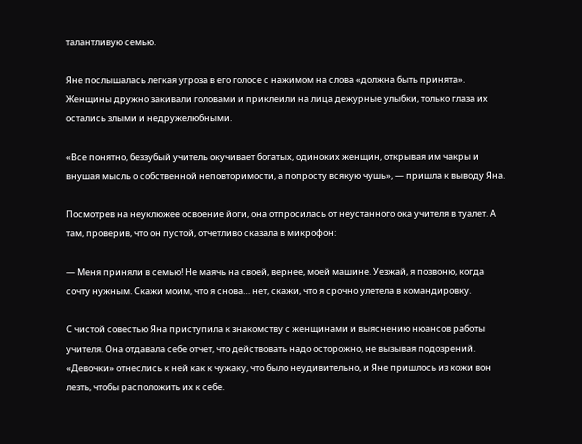талантливую семью.

Яне послышалась легкая угроза в его голосе с нажимом на слова «должна быть принята». Женщины дружно закивали головами и приклеили на лица дежурные улыбки, только глаза их остались злыми и недружелюбными.

«Все понятно, беззубый учитель окучивает богатых, одиноких женщин, открывая им чакры и внушая мысль о собственной неповторимости, а попросту всякую чушь», — пришла к выводу Яна.

Посмотрев на неуклюжее освоение йоги, она отпросилась от неустанного ока учителя в туалет. А там, проверив, что он пустой, отчетливо сказала в микрофон:

— Меня приняли в семью! Не маячь на своей, вернее, моей машине. Уезжай, я позвоню, когда сочту нужным. Скажи моим, что я снова… нет, скажи, что я срочно улетела в командировку.

С чистой совестью Яна приступила к знакомству с женщинами и выяснению нюансов работы учителя. Она отдавала себе отчет, что действовать надо осторожно, не вызывая подозрений. «Девочки» отнеслись к ней как к чужаку, что было неудивительно, и Яне пришлось из кожи вон лезть, чтобы расположить их к себе.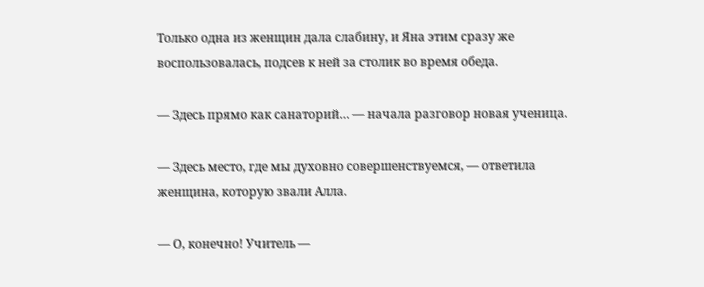Только одна из женщин дала слабину, и Яна этим сразу же воспользовалась, подсев к ней за столик во время обеда.

— Здесь прямо как санаторий… — начала разговор новая ученица.

— Здесь место, где мы духовно совершенствуемся, — ответила женщина, которую звали Алла.

— О, конечно! Учитель —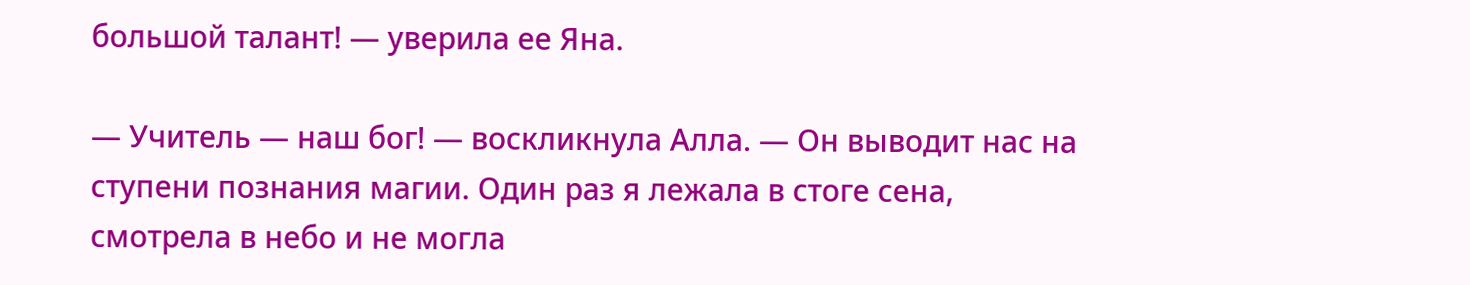большой талант! — уверила ее Яна.

— Учитель — наш бог! — воскликнула Алла. — Он выводит нас на ступени познания магии. Один раз я лежала в стоге сена, смотрела в небо и не могла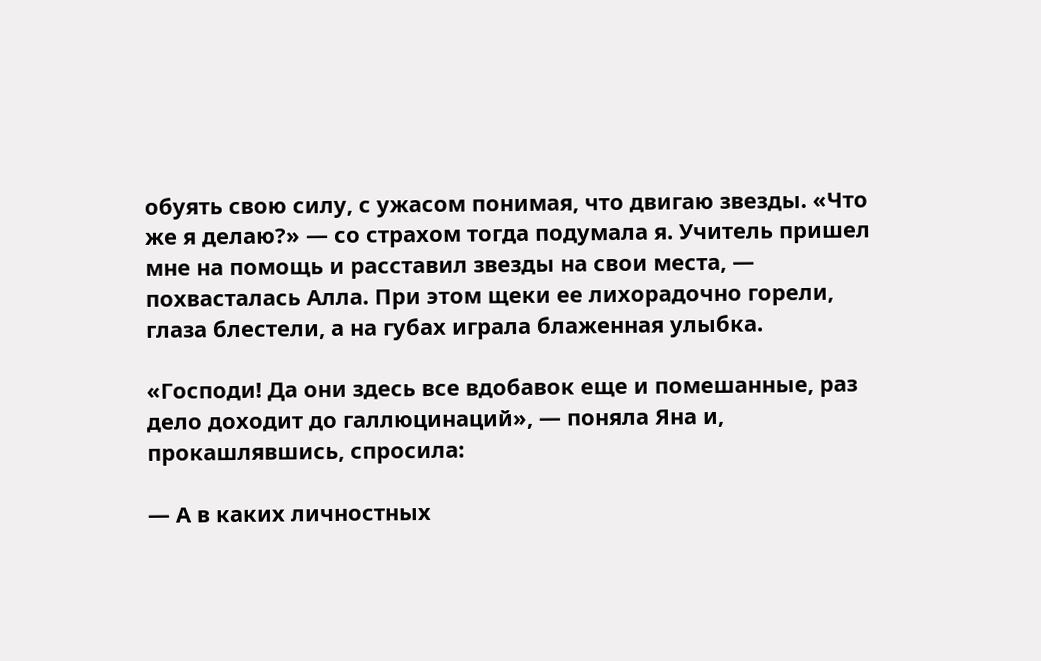обуять свою силу, с ужасом понимая, что двигаю звезды. «Что же я делаю?» — со страхом тогда подумала я. Учитель пришел мне на помощь и расставил звезды на свои места, — похвасталась Алла. При этом щеки ее лихорадочно горели, глаза блестели, а на губах играла блаженная улыбка.

«Господи! Да они здесь все вдобавок еще и помешанные, раз дело доходит до галлюцинаций», — поняла Яна и, прокашлявшись, спросила:

— А в каких личностных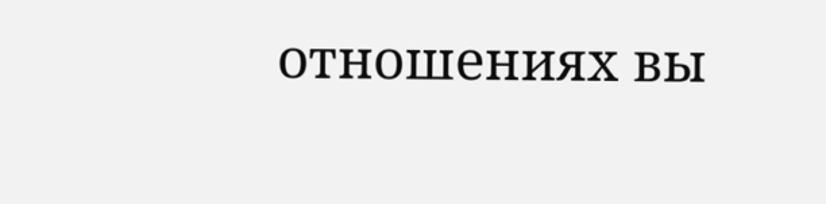отношениях вы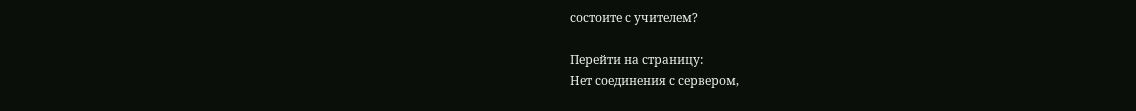состоите с учителем?

Перейти на страницу:
Нет соединения с сервером,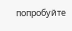попробуйте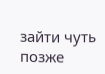зайти чуть позже